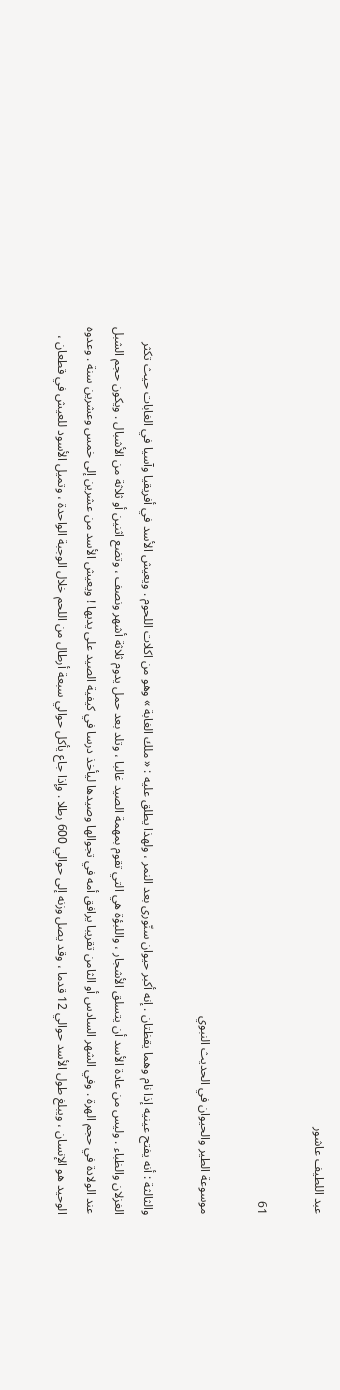عبد اللطيف عاشور

61

موسوعة الطير والحيوان في الحديث النبوي

والثالثة : أنه يفتح عينيه إذا نام وهما يقظتان . إنه أكبر حيوان سنّورى بعد النمر ، ولهذا يطلق عليه : « ملك الغابة » وهو من اكلات اللحوم . ويعيش الأسد في أفريقيا وآسيا في الغابات حيث تكثر الغزلان والظباء . وليس من عادة الأسد أن يتسلق الأشجار ، واللبؤة هي التي تقوم بمهمة الصيد غالبا ، وتلد بعد حمل يدوم ثلاثة أشهر ونصف ، وتضع اثنين أو ثلاثة من الأشبال . ويكون حجم الشبل عند الولادة في حجم الهرة . وفي الشهر السادس أو الثامن تقريبا يرافق أمه في تجوالها وصيدها ليأخذ درسا في كيفية الصيد على يديها ! ويعيش الأسد من عشرين إلى خمس وعشرين سنة . وعدوه الوحيد هو الإنسان ، ويبلغ طول الأسد حوالي 12 قدما ، وقد يصل وزنه إلى حوالي 600 رطلا . وإذا جاع يأكل حوالي سبعة أرطال من اللحم خلال الوجبة الواحدة ، وتميل الأسود للعيش في قطعان ،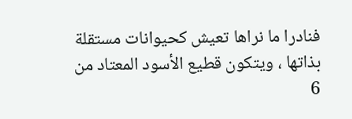فنادرا ما نراها تعيش كحيوانات مستقلة بذاتها ، ويتكون قطيع الأسود المعتاد من 6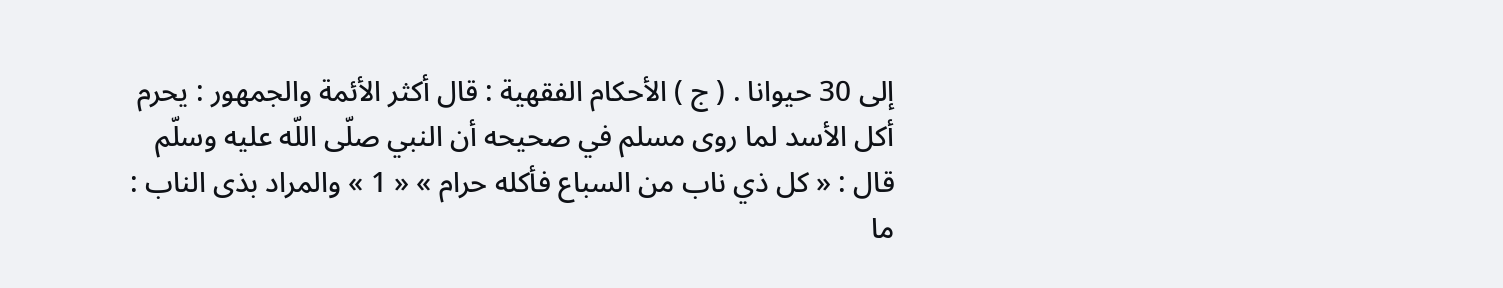إلى 30 حيوانا . ( ج ) الأحكام الفقهية : قال أكثر الأئمة والجمهور : يحرم أكل الأسد لما روى مسلم في صحيحه أن النبي صلّى اللّه عليه وسلّم قال : « كل ذي ناب من السباع فأكله حرام » « 1 » والمراد بذى الناب : ما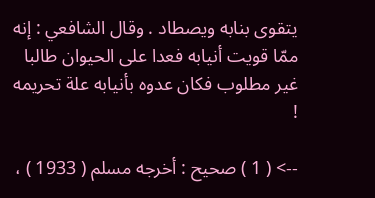يتقوى بنابه ويصطاد . وقال الشافعي : إنه ممّا قويت أنيابه فعدا على الحيوان طالبا غير مطلوب فكان عدوه بأنيابه علة تحريمه !

--> ( 1 ) صحيح : أخرجه مسلم ( 1933 ) ،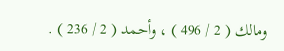ومالك ( 2 / 496 ) ، وأحمد ( 2 / 236 ) .